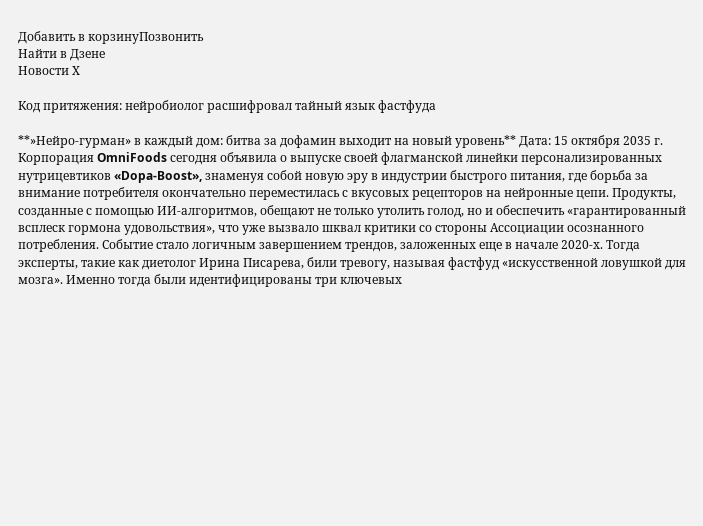Добавить в корзинуПозвонить
Найти в Дзене
Новости Х

Код притяжения: нейробиолог расшифровал тайный язык фастфуда

**»Нейро-гурман» в каждый дом: битва за дофамин выходит на новый уровень** Дата: 15 октября 2035 г. Корпорация OmniFoods сегодня объявила о выпуске своей флагманской линейки персонализированных нутрицевтиков «Dopa-Boost», знаменуя собой новую эру в индустрии быстрого питания, где борьба за внимание потребителя окончательно переместилась с вкусовых рецепторов на нейронные цепи. Продукты, созданные с помощью ИИ-алгоритмов, обещают не только утолить голод, но и обеспечить «гарантированный всплеск гормона удовольствия», что уже вызвало шквал критики со стороны Ассоциации осознанного потребления. Событие стало логичным завершением трендов, заложенных еще в начале 2020-х. Тогда эксперты, такие как диетолог Ирина Писарева, били тревогу, называя фастфуд «искусственной ловушкой для мозга». Именно тогда были идентифицированы три ключевых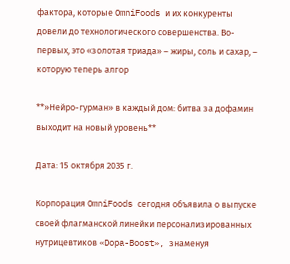фактора, которые OmniFoods и их конкуренты довели до технологического совершенства. Во-первых, это «золотая триада» – жиры, соль и сахар, – которую теперь алгор

**»Нейро-гурман» в каждый дом: битва за дофамин выходит на новый уровень**

Дата: 15 октября 2035 г.

Корпорация OmniFoods сегодня объявила о выпуске своей флагманской линейки персонализированных нутрицевтиков «Dopa-Boost», знаменуя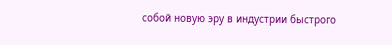собой новую эру в индустрии быстрого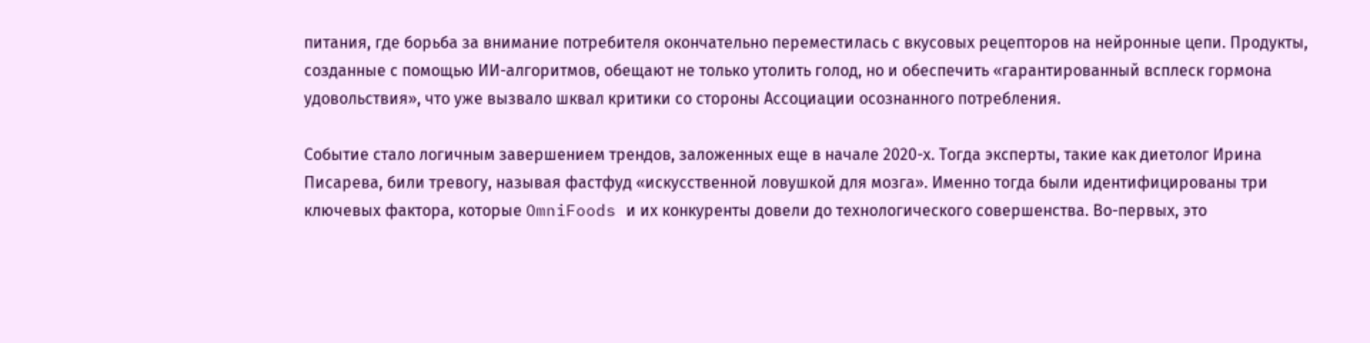питания, где борьба за внимание потребителя окончательно переместилась с вкусовых рецепторов на нейронные цепи. Продукты, созданные с помощью ИИ-алгоритмов, обещают не только утолить голод, но и обеспечить «гарантированный всплеск гормона удовольствия», что уже вызвало шквал критики со стороны Ассоциации осознанного потребления.

Событие стало логичным завершением трендов, заложенных еще в начале 2020-х. Тогда эксперты, такие как диетолог Ирина Писарева, били тревогу, называя фастфуд «искусственной ловушкой для мозга». Именно тогда были идентифицированы три ключевых фактора, которые OmniFoods и их конкуренты довели до технологического совершенства. Во-первых, это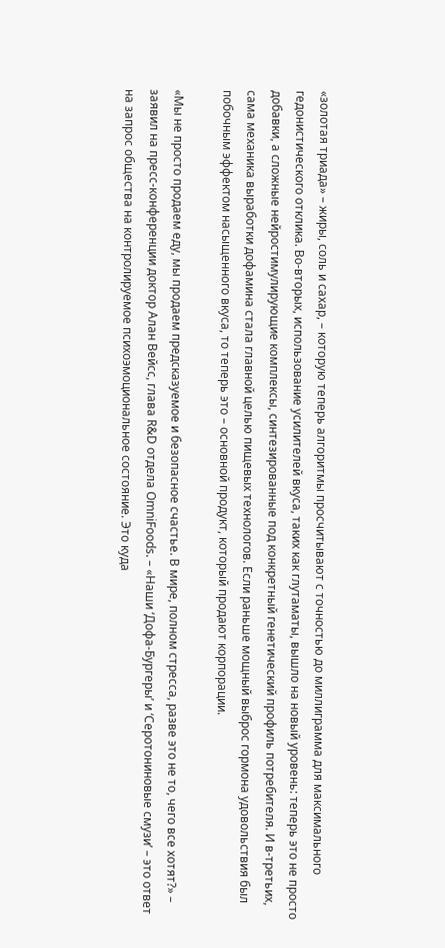«золотая триада» – жиры, соль и сахар, – которую теперь алгоритмы просчитывают с точностью до миллиграмма для максимального гедонистического отклика. Во-вторых, использование усилителей вкуса, таких как глутаматы, вышло на новый уровень: теперь это не просто добавки, а сложные нейростимулирующие комплексы, синтезированные под конкретный генетический профиль потребителя. И в-третьих, сама механика выработки дофамина стала главной целью пищевых технологов. Если раньше мощный выброс гормона удовольствия был побочным эффектом насыщенного вкуса, то теперь это – основной продукт, который продают корпорации.

«Мы не просто продаем еду, мы продаем предсказуемое и безопасное счастье. В мире, полном стресса, разве это не то, чего все хотят?» – заявил на пресс-конференции доктор Алан Вейсс, глава R&D отдела OmniFoods. – «Наши ‘Дофа-Бургеры’ и ‘Серотониновые смузи’ – это ответ на запрос общества на контролируемое психоэмоциональное состояние. Это куда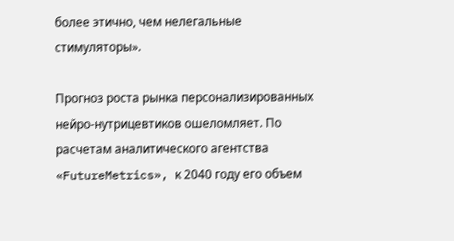более этично, чем нелегальные стимуляторы».

Прогноз роста рынка персонализированных нейро-нутрицевтиков ошеломляет. По расчетам аналитического агентства «FutureMetrics», к 2040 году его объем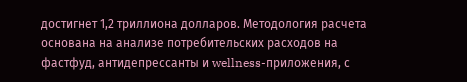достигнет 1,2 триллиона долларов. Методология расчета основана на анализе потребительских расходов на фастфуд, антидепрессанты и wellness-приложения, с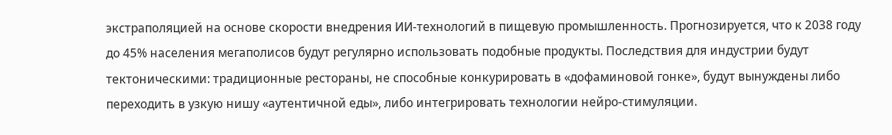экстраполяцией на основе скорости внедрения ИИ-технологий в пищевую промышленность. Прогнозируется, что к 2038 году до 45% населения мегаполисов будут регулярно использовать подобные продукты. Последствия для индустрии будут тектоническими: традиционные рестораны, не способные конкурировать в «дофаминовой гонке», будут вынуждены либо переходить в узкую нишу «аутентичной еды», либо интегрировать технологии нейро-стимуляции.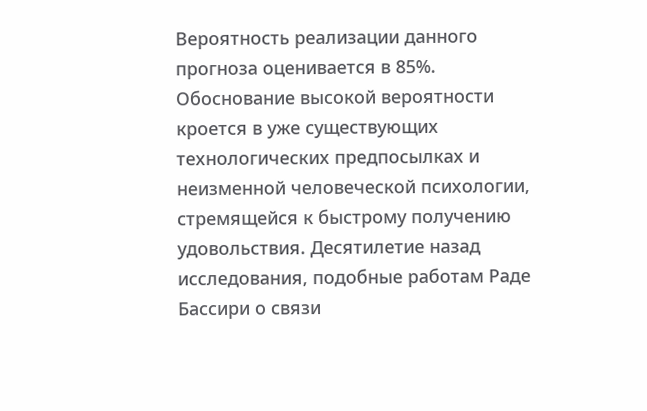Вероятность реализации данного прогноза оценивается в 85%. Обоснование высокой вероятности кроется в уже существующих технологических предпосылках и неизменной человеческой психологии, стремящейся к быстрому получению удовольствия. Десятилетие назад исследования, подобные работам Раде Бассири о связи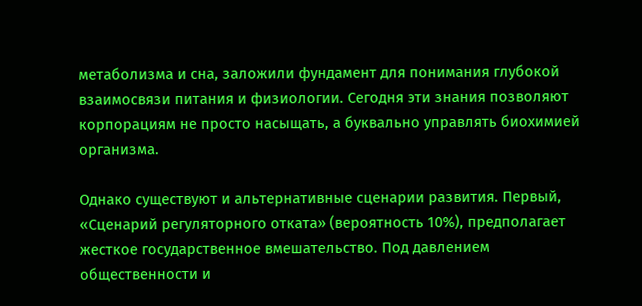метаболизма и сна, заложили фундамент для понимания глубокой взаимосвязи питания и физиологии. Сегодня эти знания позволяют корпорациям не просто насыщать, а буквально управлять биохимией организма.

Однако существуют и альтернативные сценарии развития. Первый, «Сценарий регуляторного отката» (вероятность 10%), предполагает жесткое государственное вмешательство. Под давлением общественности и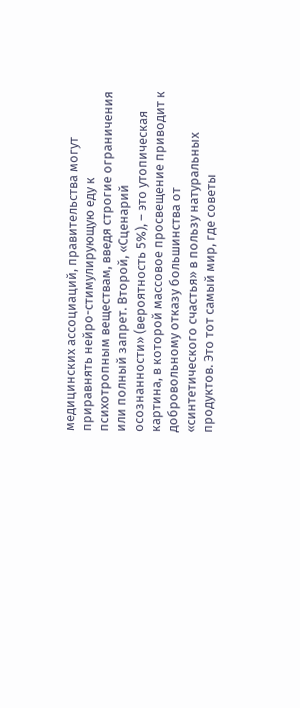медицинских ассоциаций, правительства могут приравнять нейро-стимулирующую еду к психотропным веществам, введя строгие ограничения или полный запрет. Второй, «Сценарий осознанности» (вероятность 5%), – это утопическая картина, в которой массовое просвещение приводит к добровольному отказу большинства от «синтетического счастья» в пользу натуральных продуктов. Это тот самый мир, где советы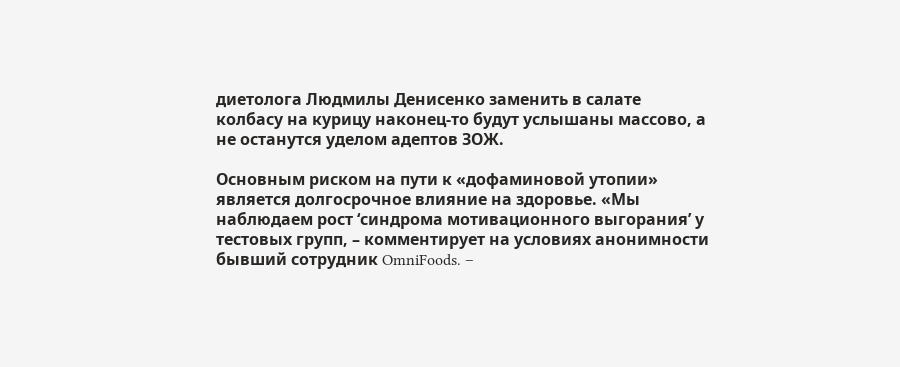диетолога Людмилы Денисенко заменить в салате колбасу на курицу наконец-то будут услышаны массово, а не останутся уделом адептов ЗОЖ.

Основным риском на пути к «дофаминовой утопии» является долгосрочное влияние на здоровье. «Мы наблюдаем рост ‘синдрома мотивационного выгорания’ у тестовых групп, – комментирует на условиях анонимности бывший сотрудник OmniFoods. –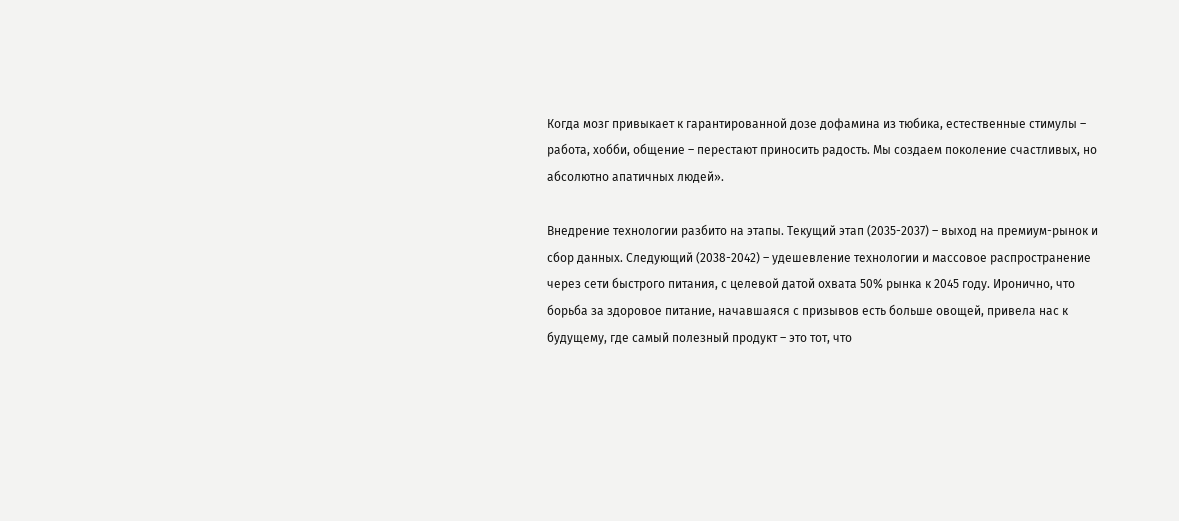Когда мозг привыкает к гарантированной дозе дофамина из тюбика, естественные стимулы – работа, хобби, общение – перестают приносить радость. Мы создаем поколение счастливых, но абсолютно апатичных людей».

Внедрение технологии разбито на этапы. Текущий этап (2035-2037) – выход на премиум-рынок и сбор данных. Следующий (2038-2042) – удешевление технологии и массовое распространение через сети быстрого питания, с целевой датой охвата 50% рынка к 2045 году. Иронично, что борьба за здоровое питание, начавшаяся с призывов есть больше овощей, привела нас к будущему, где самый полезный продукт – это тот, что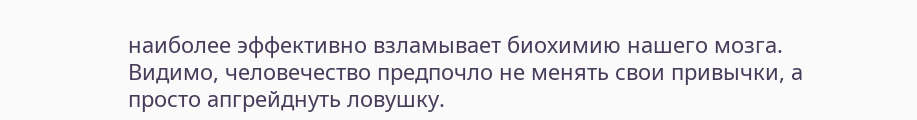наиболее эффективно взламывает биохимию нашего мозга. Видимо, человечество предпочло не менять свои привычки, а просто апгрейднуть ловушку.